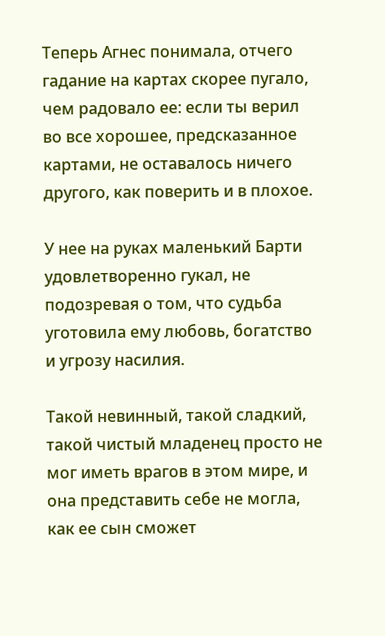Теперь Агнес понимала, отчего гадание на картах скорее пугало, чем радовало ее: если ты верил во все хорошее, предсказанное картами, не оставалось ничего другого, как поверить и в плохое.

У нее на руках маленький Барти удовлетворенно гукал, не подозревая о том, что судьба уготовила ему любовь, богатство и угрозу насилия.

Такой невинный, такой сладкий, такой чистый младенец просто не мог иметь врагов в этом мире, и она представить себе не могла, как ее сын сможет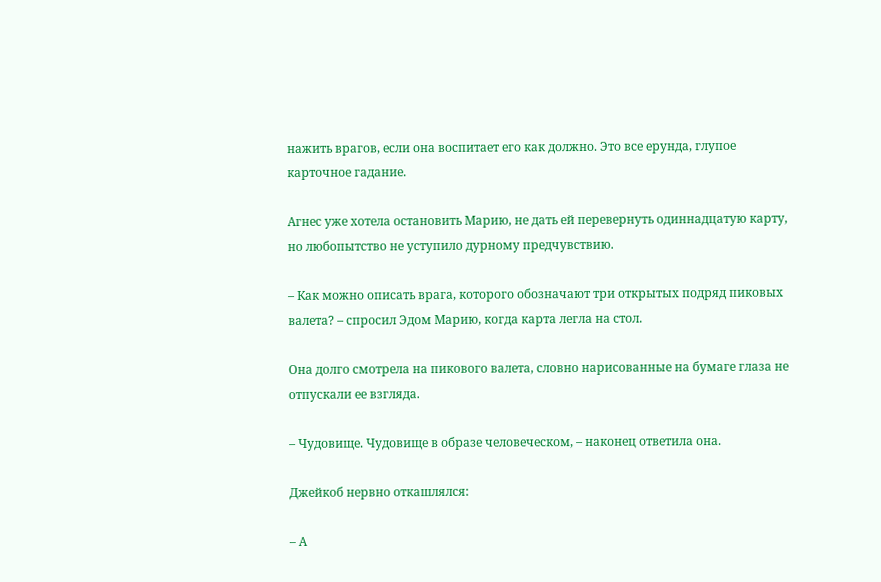нажить врагов, если она воспитает его как должно. Это все ерунда, глупое карточное гадание.

Агнес уже хотела остановить Марию, не дать ей перевернуть одиннадцатую карту, но любопытство не уступило дурному предчувствию.

– Как можно описать врага, которого обозначают три открытых подряд пиковых валета? – спросил Эдом Марию, когда карта легла на стол.

Она долго смотрела на пикового валета, словно нарисованные на бумаге глаза не отпускали ее взгляда.

– Чудовище. Чудовище в образе человеческом, – наконец ответила она.

Джейкоб нервно откашлялся:

– А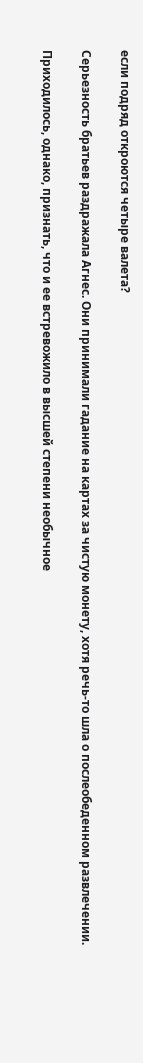если подряд откроются четыре валета?

Серьезность братьев раздражала Агнес. Они принимали гадание на картах за чистую монету, хотя речь-то шла о послеобеденном развлечении.

Приходилось, однако, признать, что и ее встревожило в высшей степени необычное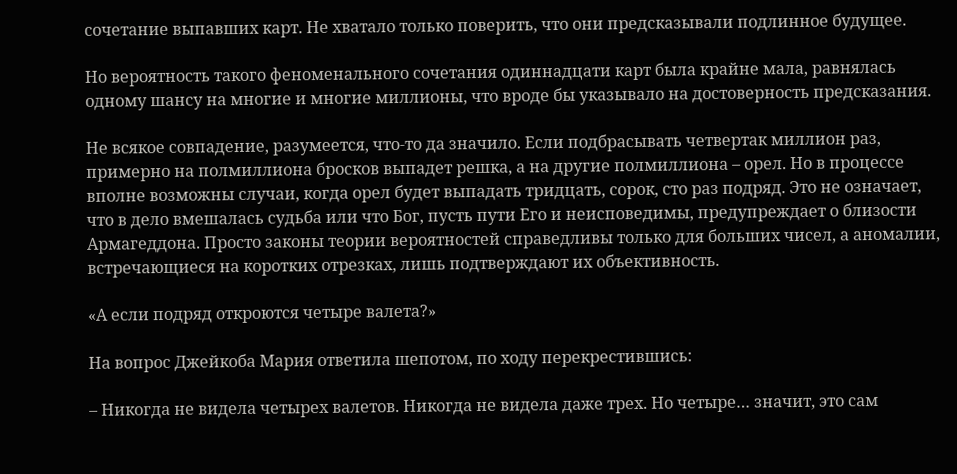сочетание выпавших карт. Не хватало только поверить, что они предсказывали подлинное будущее.

Но вероятность такого феноменального сочетания одиннадцати карт была крайне мала, равнялась одному шансу на многие и многие миллионы, что вроде бы указывало на достоверность предсказания.

Не всякое совпадение, разумеется, что-то да значило. Если подбрасывать четвертак миллион раз, примерно на полмиллиона бросков выпадет решка, а на другие полмиллиона – орел. Но в процессе вполне возможны случаи, когда орел будет выпадать тридцать, сорок, сто раз подряд. Это не означает, что в дело вмешалась судьба или что Бог, пусть пути Его и неисповедимы, предупреждает о близости Армагеддона. Просто законы теории вероятностей справедливы только для больших чисел, а аномалии, встречающиеся на коротких отрезках, лишь подтверждают их объективность.

«А если подряд откроются четыре валета?»

На вопрос Джейкоба Мария ответила шепотом, по ходу перекрестившись:

– Никогда не видела четырех валетов. Никогда не видела даже трех. Но четыре… значит, это сам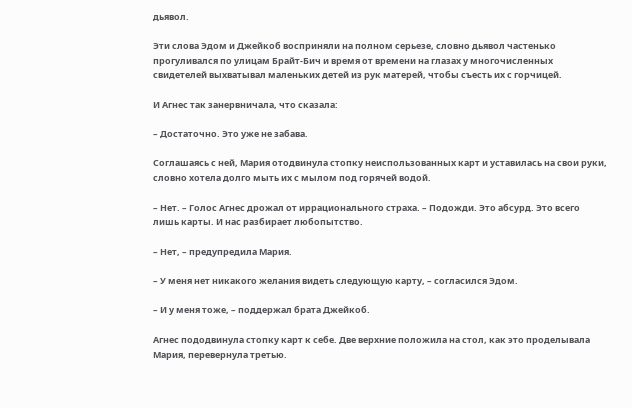дьявол.

Эти слова Эдом и Джейкоб восприняли на полном серьезе, словно дьявол частенько прогуливался по улицам Брайт-Бич и время от времени на глазах у многочисленных свидетелей выхватывал маленьких детей из рук матерей, чтобы съесть их с горчицей.

И Агнес так занервничала, что сказала:

– Достаточно. Это уже не забава.

Соглашаясь с ней, Мария отодвинула стопку неиспользованных карт и уставилась на свои руки, словно хотела долго мыть их с мылом под горячей водой.

– Нет. – Голос Агнес дрожал от иррационального страха. – Подожди. Это абсурд. Это всего лишь карты. И нас разбирает любопытство.

– Нет, – предупредила Мария.

– У меня нет никакого желания видеть следующую карту, – согласился Эдом.

– И у меня тоже, – поддержал брата Джейкоб.

Агнес пододвинула стопку карт к себе. Две верхние положила на стол, как это проделывала Мария, перевернула третью.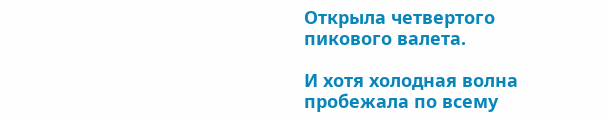Открыла четвертого пикового валета.

И хотя холодная волна пробежала по всему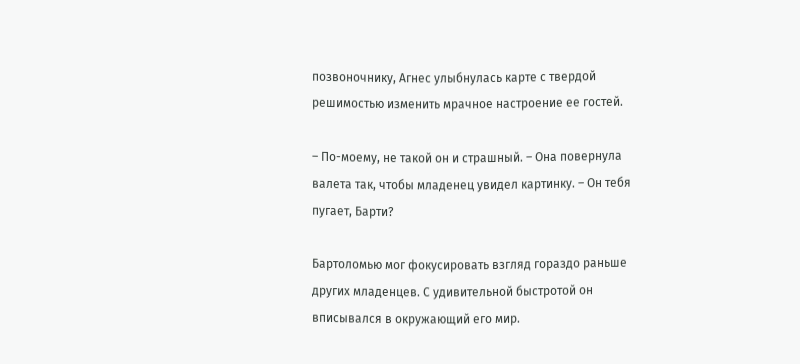позвоночнику, Агнес улыбнулась карте с твердой решимостью изменить мрачное настроение ее гостей.

– По-моему, не такой он и страшный. – Она повернула валета так, чтобы младенец увидел картинку. – Он тебя пугает, Барти?

Бартоломью мог фокусировать взгляд гораздо раньше других младенцев. С удивительной быстротой он вписывался в окружающий его мир.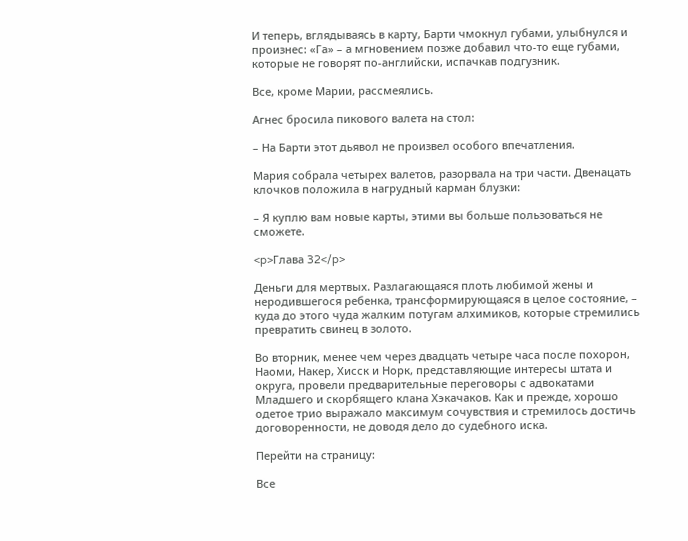И теперь, вглядываясь в карту, Барти чмокнул губами, улыбнулся и произнес: «Га» – а мгновением позже добавил что-то еще губами, которые не говорят по-английски, испачкав подгузник.

Все, кроме Марии, рассмеялись.

Агнес бросила пикового валета на стол:

– На Барти этот дьявол не произвел особого впечатления.

Мария собрала четырех валетов, разорвала на три части. Двенацать клочков положила в нагрудный карман блузки:

– Я куплю вам новые карты, этими вы больше пользоваться не сможете.

<p>Глава 32</p>

Деньги для мертвых. Разлагающаяся плоть любимой жены и неродившегося ребенка, трансформирующаяся в целое состояние, – куда до этого чуда жалким потугам алхимиков, которые стремились превратить свинец в золото.

Во вторник, менее чем через двадцать четыре часа после похорон, Наоми, Накер, Хисск и Норк, представляющие интересы штата и округа, провели предварительные переговоры с адвокатами Младшего и скорбящего клана Хэкачаков. Как и прежде, хорошо одетое трио выражало максимум сочувствия и стремилось достичь договоренности, не доводя дело до судебного иска.

Перейти на страницу:

Все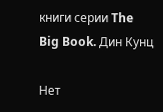книги серии The Big Book. Дин Кунц

Нет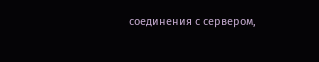соединения с сервером,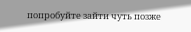попробуйте зайти чуть позже